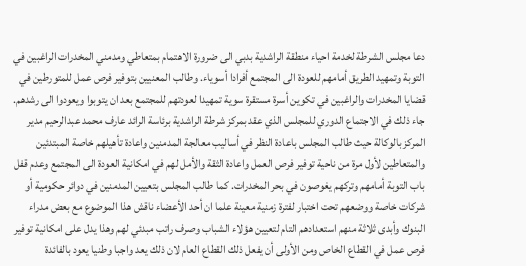دعا مجلس الشرطة لخدمة احياء منطقة الراشدية بدبي الى ضرورة الاهتمام بمتعاطي ومدمني المخدرات الراغبين في التوبة وتمهيد الطريق أمامهم للعودة الى المجتمع أفرادا أسوياء. وطالب المعنيين بتوفير فرص عمل للمتورطين في قضايا المخدرات والراغبين في تكوين أسرة مستقرة سوية تمهيدا لعودتهم للمجتمع بعد ان يتوبوا ويعودوا الى رشدهم. جاء ذلك في الاجتماع الدوري للمجلس الذي عقد بمركز شرطة الراشدية برئاسة الرائد عارف محمد عبدالرحيم مدير المركز بالوكالة حيث طالب المجلس باعادة النظر في أساليب معالجة المدمنين واعادة تأهيلهم خاصة المبتدئين والمتعاطين لأول مرة من ناحية توفير فرص العمل واعادة الثقة والأمل لهم في امكانية العودة الى المجتمع وعدم قفل باب التوبة أمامهم وتركهم يغوصون في بحر المخدرات. كما طالب المجلس بتعيين المدمنين في دوائر حكومية أو شركات خاصة ووضعهم تحت اختبار لفترة زمنية معينة علما ان أحد الأعضاء ناقش هذا الموضوع مع بعض مدراء البنوك وأبدى ثلاثة منهم استعدادهم التام لتعيين هؤلاء الشباب وصرف راتب مبدئي لهم وهذا يدل على امكانية توفير فرص عمل في القطاع الخاص ومن الأولى أن يفعل ذلك القطاع العام لان ذلك يعد واجبا وطنيا يعود بالفائدة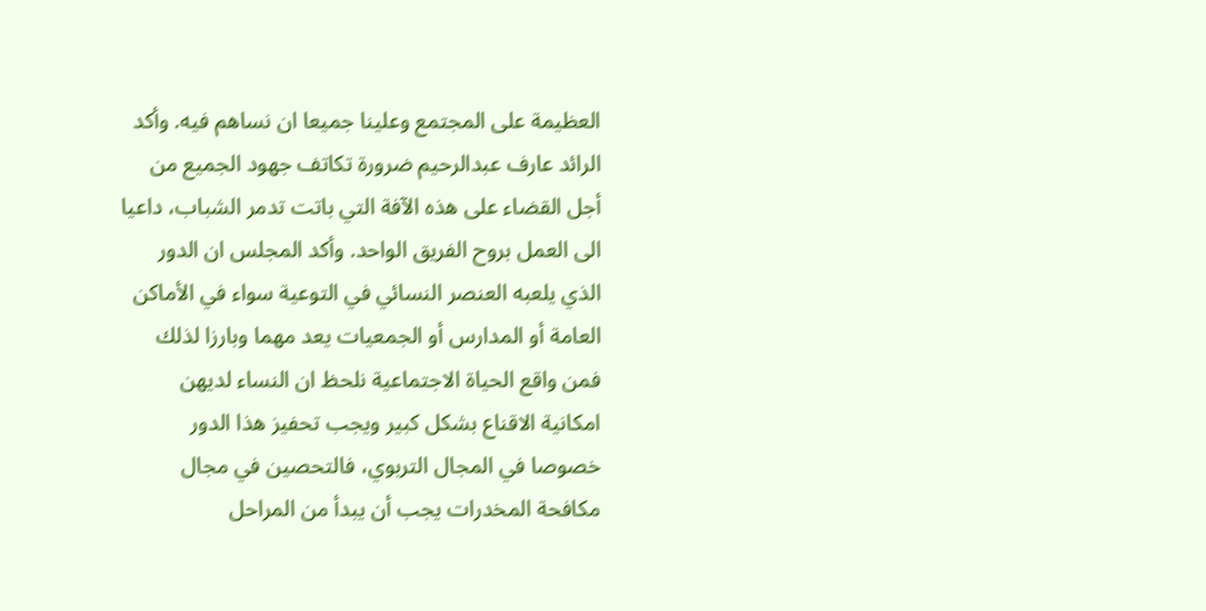العظيمة على المجتمع وعلينا جميعا ان نساهم فيه. وأكد الرائد عارف عبدالرحيم ضرورة تكاتف جهود الجميع من أجل القضاء على هذه الآفة التي باتت تدمر الشباب، داعيا الى العمل بروح الفريق الواحد. وأكد المجلس ان الدور الذي يلعبه العنصر النسائي في التوعية سواء في الأماكن العامة أو المدارس أو الجمعيات يعد مهما وبارزا لذلك فمن واقع الحياة الاجتماعية نلحظ ان النساء لديهن امكانية الاقناع بشكل كبير ويجب تحفيز هذا الدور خصوصا في المجال التربوي، فالتحصين في مجال مكافحة المخدرات يجب أن يبدأ من المراحل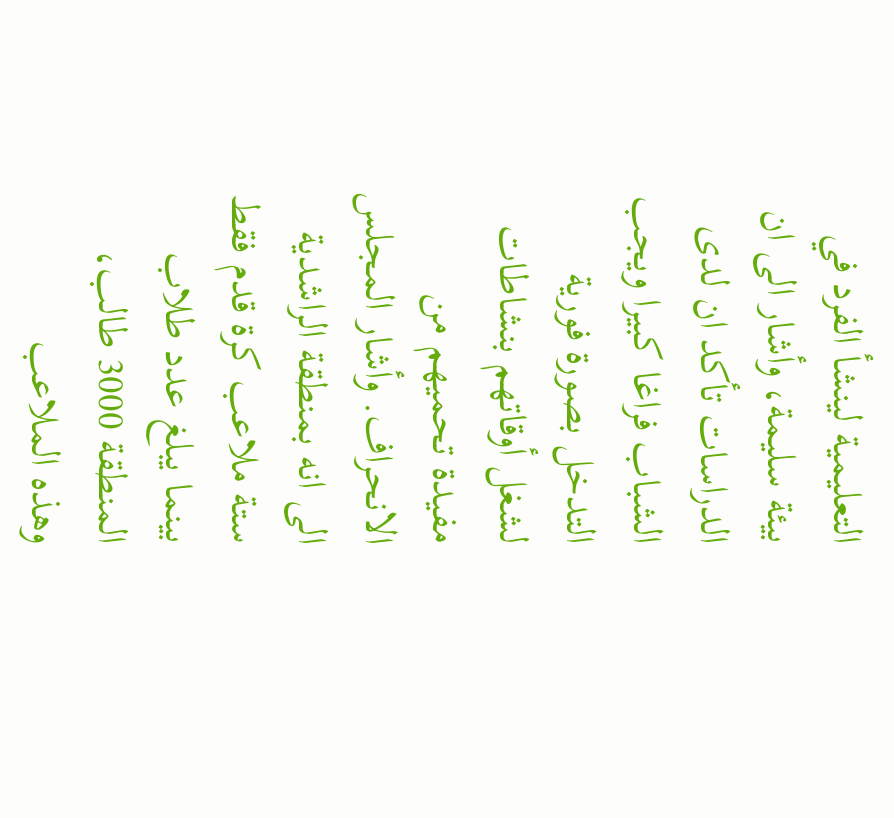التعليمية لينشأ الفرد في بيئة سليمة، وأشار الى ان الدراسات تأكد ان لدى الشباب فراغا كبيرا ويجب التدخل بصورة فورية لشغل أوقاتهم بنشاطات مفيدة تحميهم من الانحراف. وأشار المجلس الى انه بمنطقة الراشدية ستة ملاعب كرة قدم فقط بينما يبلغ عدد طلاب المنطقة 3000 طالب، وهذه الملاعب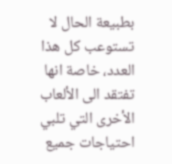بطبيعة الحال لا تستوعب كل هذا العدد، خاصة انها تفتقد الى الألعاب الأخرى التي تلبي احتياجات جميع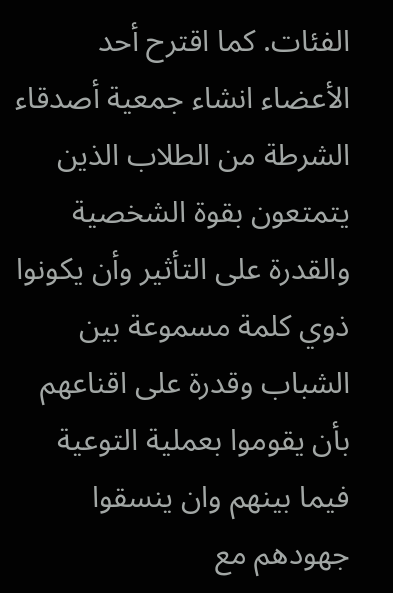الفئات. كما اقترح أحد الأعضاء انشاء جمعية أصدقاء الشرطة من الطلاب الذين يتمتعون بقوة الشخصية والقدرة على التأثير وأن يكونوا ذوي كلمة مسموعة بين الشباب وقدرة على اقناعهم بأن يقوموا بعملية التوعية فيما بينهم وان ينسقوا جهودهم مع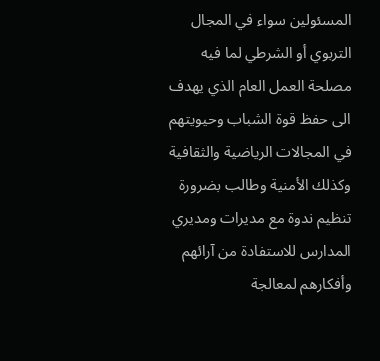المسئولين سواء في المجال التربوي أو الشرطي لما فيه مصلحة العمل العام الذي يهدف الى حفظ قوة الشباب وحيويتهم في المجالات الرياضية والثقافية وكذلك الأمنية وطالب بضرورة تنظيم ندوة مع مديرات ومديري المدارس للاستفادة من آرائهم وأفكارهم لمعالجة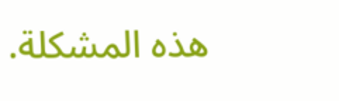هذه المشكلة.